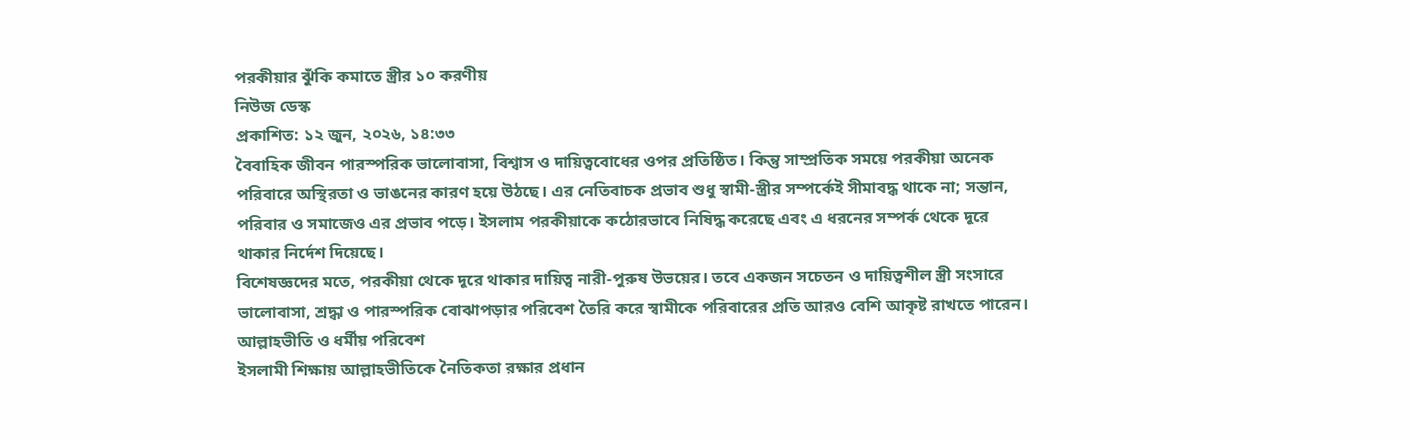পরকীয়ার ঝুঁকি কমাতে স্ত্রীর ১০ করণীয়
নিউজ ডেস্ক
প্রকাশিত: ১২ জুন, ২০২৬, ১৪:৩৩
বৈবাহিক জীবন পারস্পরিক ভালোবাসা, বিশ্বাস ও দায়িত্ববোধের ওপর প্রতিষ্ঠিত। কিন্তু সাম্প্রতিক সময়ে পরকীয়া অনেক পরিবারে অস্থিরতা ও ভাঙনের কারণ হয়ে উঠছে। এর নেতিবাচক প্রভাব শুধু স্বামী-স্ত্রীর সম্পর্কেই সীমাবদ্ধ থাকে না; সন্তান, পরিবার ও সমাজেও এর প্রভাব পড়ে। ইসলাম পরকীয়াকে কঠোরভাবে নিষিদ্ধ করেছে এবং এ ধরনের সম্পর্ক থেকে দূরে থাকার নির্দেশ দিয়েছে।
বিশেষজ্ঞদের মতে, পরকীয়া থেকে দূরে থাকার দায়িত্ব নারী-পুরুষ উভয়ের। তবে একজন সচেতন ও দায়িত্বশীল স্ত্রী সংসারে ভালোবাসা, শ্রদ্ধা ও পারস্পরিক বোঝাপড়ার পরিবেশ তৈরি করে স্বামীকে পরিবারের প্রতি আরও বেশি আকৃষ্ট রাখতে পারেন।
আল্লাহভীতি ও ধর্মীয় পরিবেশ
ইসলামী শিক্ষায় আল্লাহভীতিকে নৈতিকতা রক্ষার প্রধান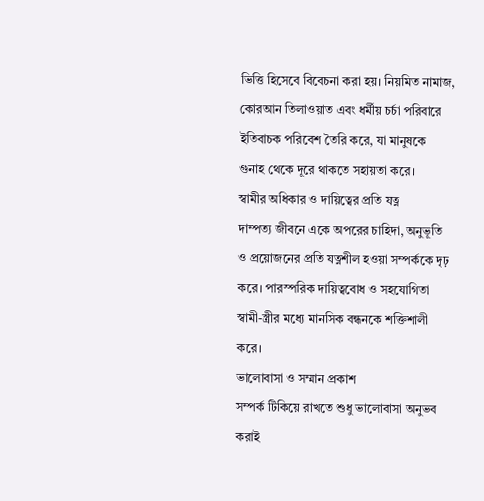ভিত্তি হিসেবে বিবেচনা করা হয়। নিয়মিত নামাজ, কোরআন তিলাওয়াত এবং ধর্মীয় চর্চা পরিবারে ইতিবাচক পরিবেশ তৈরি করে, যা মানুষকে গুনাহ থেকে দূরে থাকতে সহায়তা করে।
স্বামীর অধিকার ও দায়িত্বের প্রতি যত্ন
দাম্পত্য জীবনে একে অপরের চাহিদা, অনুভূতি ও প্রয়োজনের প্রতি যত্নশীল হওয়া সম্পর্ককে দৃঢ় করে। পারস্পরিক দায়িত্ববোধ ও সহযোগিতা স্বামী-স্ত্রীর মধ্যে মানসিক বন্ধনকে শক্তিশালী করে।
ভালোবাসা ও সম্মান প্রকাশ
সম্পর্ক টিকিয়ে রাখতে শুধু ভালোবাসা অনুভব করাই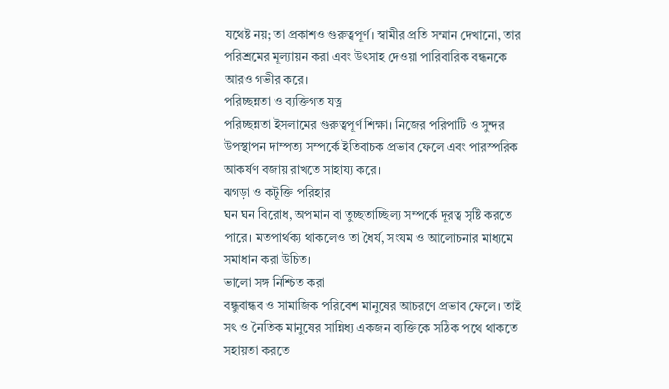যথেষ্ট নয়; তা প্রকাশও গুরুত্বপূর্ণ। স্বামীর প্রতি সম্মান দেখানো, তার পরিশ্রমের মূল্যায়ন করা এবং উৎসাহ দেওয়া পারিবারিক বন্ধনকে আরও গভীর করে।
পরিচ্ছন্নতা ও ব্যক্তিগত যত্ন
পরিচ্ছন্নতা ইসলামের গুরুত্বপূর্ণ শিক্ষা। নিজের পরিপাটি ও সুন্দর উপস্থাপন দাম্পত্য সম্পর্কে ইতিবাচক প্রভাব ফেলে এবং পারস্পরিক আকর্ষণ বজায় রাখতে সাহায্য করে।
ঝগড়া ও কটূক্তি পরিহার
ঘন ঘন বিরোধ, অপমান বা তুচ্ছতাচ্ছিল্য সম্পর্কে দূরত্ব সৃষ্টি করতে পারে। মতপার্থক্য থাকলেও তা ধৈর্য, সংযম ও আলোচনার মাধ্যমে সমাধান করা উচিত।
ভালো সঙ্গ নিশ্চিত করা
বন্ধুবান্ধব ও সামাজিক পরিবেশ মানুষের আচরণে প্রভাব ফেলে। তাই সৎ ও নৈতিক মানুষের সান্নিধ্য একজন ব্যক্তিকে সঠিক পথে থাকতে সহায়তা করতে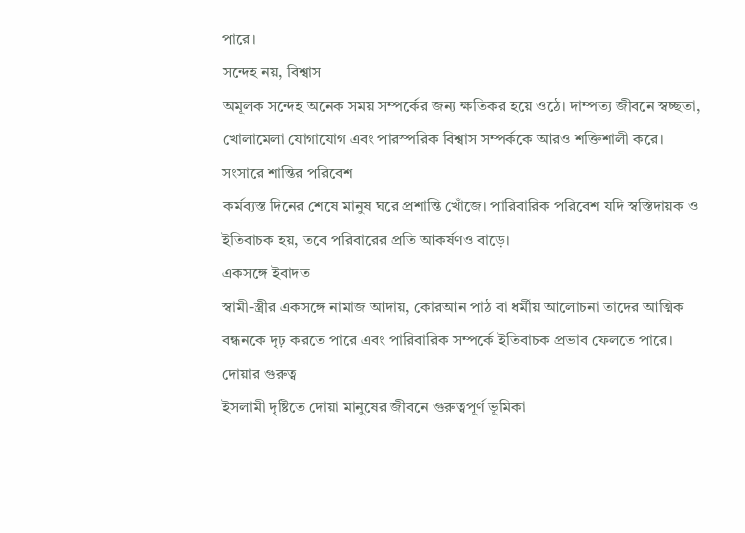পারে।
সন্দেহ নয়, বিশ্বাস
অমূলক সন্দেহ অনেক সময় সম্পর্কের জন্য ক্ষতিকর হয়ে ওঠে। দাম্পত্য জীবনে স্বচ্ছতা, খোলামেলা যোগাযোগ এবং পারস্পরিক বিশ্বাস সম্পর্ককে আরও শক্তিশালী করে।
সংসারে শান্তির পরিবেশ
কর্মব্যস্ত দিনের শেষে মানুষ ঘরে প্রশান্তি খোঁজে। পারিবারিক পরিবেশ যদি স্বস্তিদায়ক ও ইতিবাচক হয়, তবে পরিবারের প্রতি আকর্ষণও বাড়ে।
একসঙ্গে ইবাদত
স্বামী-স্ত্রীর একসঙ্গে নামাজ আদায়, কোরআন পাঠ বা ধর্মীয় আলোচনা তাদের আত্মিক বন্ধনকে দৃঢ় করতে পারে এবং পারিবারিক সম্পর্কে ইতিবাচক প্রভাব ফেলতে পারে।
দোয়ার গুরুত্ব
ইসলামী দৃষ্টিতে দোয়া মানুষের জীবনে গুরুত্বপূর্ণ ভূমিকা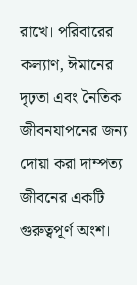রাখে। পরিবারের কল্যাণ, ঈমানের দৃঢ়তা এবং নৈতিক জীবনযাপনের জন্য দোয়া করা দাম্পত্য জীবনের একটি গুরুত্বপূর্ণ অংশ।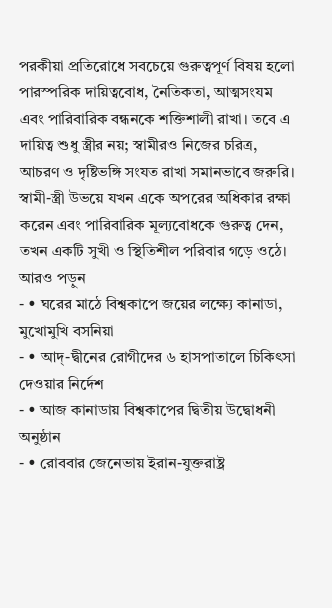পরকীয়া প্রতিরোধে সবচেয়ে গুরুত্বপূর্ণ বিষয় হলো পারস্পরিক দায়িত্ববোধ, নৈতিকতা, আত্মসংযম এবং পারিবারিক বন্ধনকে শক্তিশালী রাখা। তবে এ দায়িত্ব শুধু স্ত্রীর নয়; স্বামীরও নিজের চরিত্র, আচরণ ও দৃষ্টিভঙ্গি সংযত রাখা সমানভাবে জরুরি। স্বামী-স্ত্রী উভয়ে যখন একে অপরের অধিকার রক্ষা করেন এবং পারিবারিক মূল্যবোধকে গুরুত্ব দেন, তখন একটি সুখী ও স্থিতিশীল পরিবার গড়ে ওঠে।
আরও পড়ুন
- • ঘরের মাঠে বিশ্বকাপে জয়ের লক্ষ্যে কানাডা, মুখোমুখি বসনিয়া
- • আদ্-দ্বীনের রোগীদের ৬ হাসপাতালে চিকিৎসা দেওয়ার নির্দেশ
- • আজ কানাডায় বিশ্বকাপের দ্বিতীয় উদ্বোধনী অনুষ্ঠান
- • রোববার জেনেভায় ইরান-যুক্তরাষ্ট্র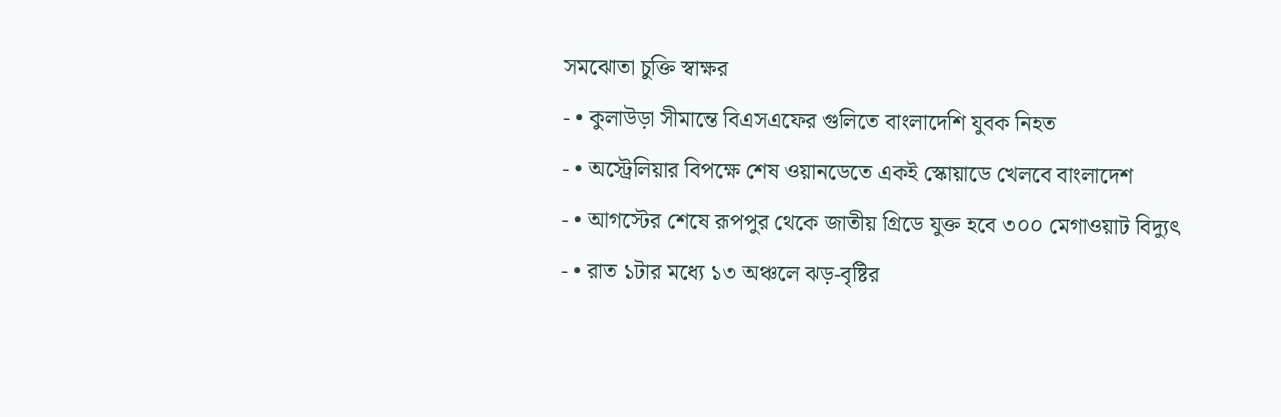সমঝোতা চুক্তি স্বাক্ষর
- • কুলাউড়া সীমান্তে বিএসএফের গুলিতে বাংলাদেশি যুবক নিহত
- • অস্ট্রেলিয়ার বিপক্ষে শেষ ওয়ানডেতে একই স্কোয়াডে খেলবে বাংলাদেশ
- • আগস্টের শেষে রূপপুর থেকে জাতীয় গ্রিডে যুক্ত হবে ৩০০ মেগাওয়াট বিদ্যুৎ
- • রাত ১টার মধ্যে ১৩ অঞ্চলে ঝড়-বৃষ্টির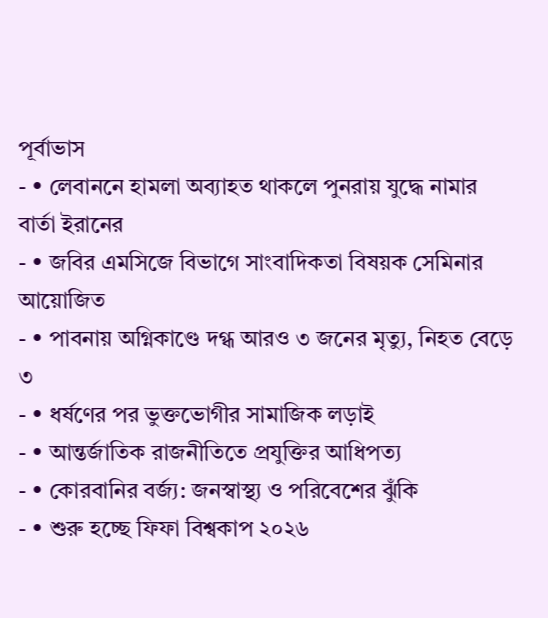পূর্বাভাস
- • লেবাননে হামলা অব্যাহত থাকলে পুনরায় যুদ্ধে নামার বার্তা ইরানের
- • জবির এমসিজে বিভাগে সাংবাদিকতা বিষয়ক সেমিনার আয়োজিত
- • পাবনায় অগ্নিকাণ্ডে দগ্ধ আরও ৩ জনের মৃত্যু, নিহত বেড়ে ৩
- • ধর্ষণের পর ভুক্তভোগীর সামাজিক লড়াই
- • আন্তর্জাতিক রাজনীতিতে প্রযুক্তির আধিপত্য
- • কোরবানির বর্জ্য: জনস্বাস্থ্য ও পরিবেশের ঝুঁকি
- • শুরু হচ্ছে ফিফা বিশ্বকাপ ২০২৬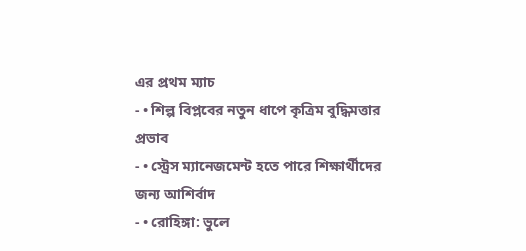এর প্রথম ম্যাচ
- • শিল্প বিপ্লবের নতুন ধাপে কৃত্রিম বুদ্ধিমত্তার প্রভাব
- • স্ট্রেস ম্যানেজমেন্ট হতে পারে শিক্ষার্থীদের জন্য আশির্বাদ
- • রোহিঙ্গা: ভুলে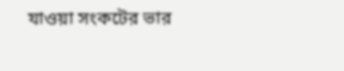যাওয়া সংকটের ভার